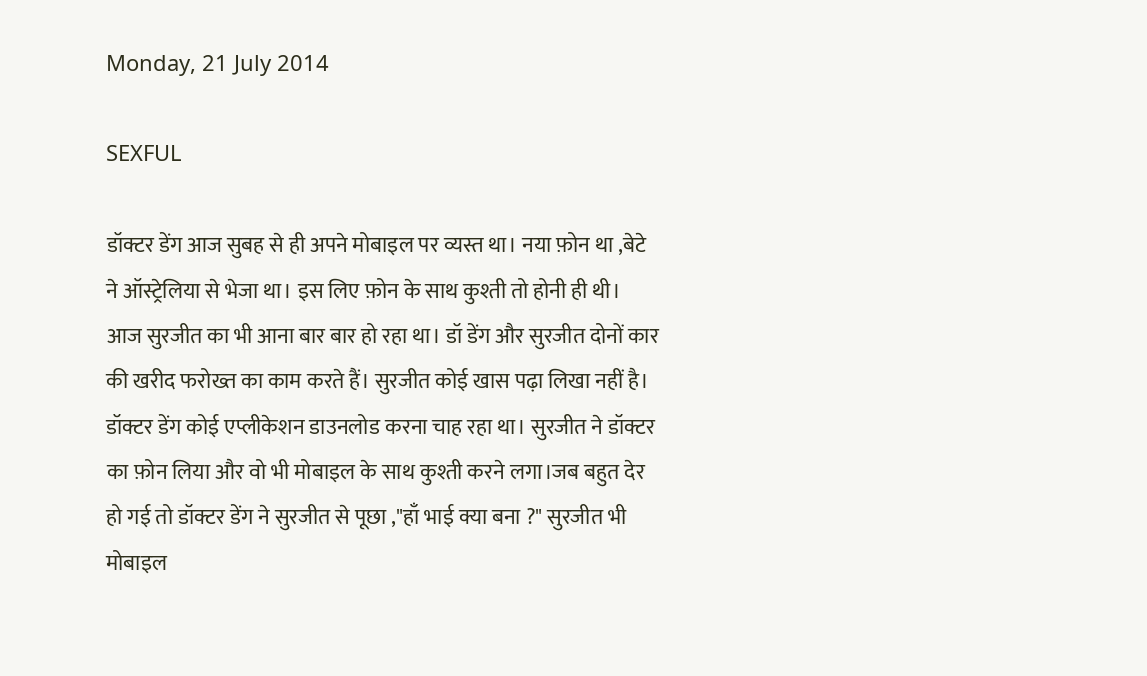Monday, 21 July 2014

SEXFUL

डॉक्टर डेंग आज सुबह से ही अपने मोबाइल पर व्यस्त था। नया फ़ोन था ,बेटे ने ऑस्ट्रेलिया से भेजा था। इस लिए फ़ोन के साथ कुश्ती तो होनी ही थी। आज सुरजीत का भी आना बार बार हो रहा था। डॉ डेंग और सुरजीत दोनों कार की खरीद फरोख्त का काम करते हैं। सुरजीत कोई खास पढ़ा लिखा नहीं है। डॉक्टर डेंग कोई एप्लीकेशन डाउनलोड करना चाह रहा था। सुरजीत ने डॉक्टर का फ़ोन लिया और वो भी मोबाइल के साथ कुश्ती करने लगा।जब बहुत देर हो गई तो डॉक्टर डेंग ने सुरजीत से पूछा ,"हाँ भाई क्या बना ?" सुरजीत भी मोबाइल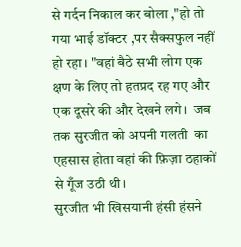से गर्दन निकाल कर बोला ,"हो तो गया भाई डॉक्टर ,पर सैक्सफुल नहीं हो रहा। "वहां बैठे सभी लोग एक क्षण के लिए तो हतप्रद रह गए और एक दूसरे की और देखने लगे।  जब तक सुरजीत को अपनी गलती  का एहसास होता वहां की फ़िज़ा ठहाकों से गूँज उठी थी।
सुरजीत भी खिसयानी हंसी हंसने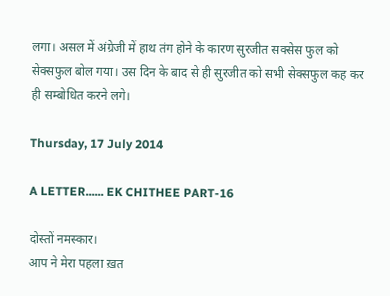लगा। असल में अंग्रेजी में हाथ तंग होने के कारण सुरजीत सक्सेस फुल को सेक्सफुल बोल गया। उस दिन के बाद से ही सुरजीत को सभी सेक्सफुल कह कर ही सम्बोधित करने लगे।

Thursday, 17 July 2014

A LETTER...... EK CHITHEE PART-16

दोस्तों नमस्कार।
आप ने मेरा पहला ख़त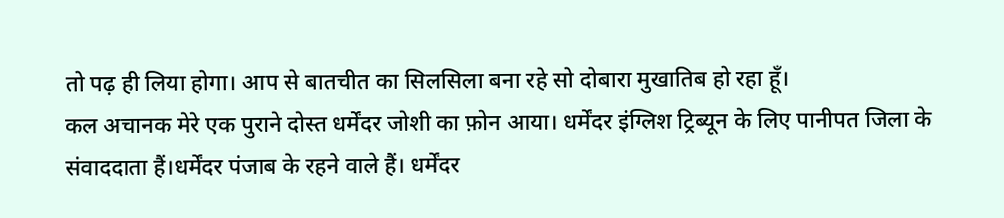तो पढ़ ही लिया होगा। आप से बातचीत का सिलसिला बना रहे सो दोबारा मुखातिब हो रहा हूँ।
कल अचानक मेरे एक पुराने दोस्त धर्मेंदर जोशी का फ़ोन आया। धर्मेंदर इंग्लिश ट्रिब्यून के लिए पानीपत जिला के संवाददाता हैं।धर्मेंदर पंजाब के रहने वाले हैं। धर्मेंदर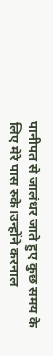पानीपत से जालंधर जाते हुए कुछ समय के लिए मेरे पास रुके।उन्होंने करनाल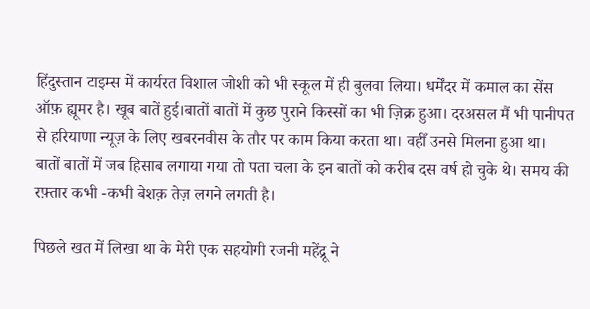हिंदुस्तान टाइम्स में कार्यरत विशाल जोशी को भी स्कूल में ही बुलवा लिया। धर्मेंदर में कमाल का सेंस ऑफ़ ह्यूमर है। खूब बातें हुई।बातों बातों में कुछ पुराने किस्सों का भी ज़िक्र हुआ। दरअसल मैं भी पानीपत से हरियाणा न्यूज़ के लिए खबरनवीस के तौर पर काम किया करता था। वहीँ उनसे मिलना हुआ था। बातों बातों में जब हिसाब लगाया गया तो पता चला के इन बातों को करीब दस वर्ष हो चुके थे। समय की रफ़्तार कभी -कभी बेशक़ तेज़ लगने लगती है।

पिछले खत में लिखा था के मेरी एक सहयोगी रजनी महेंद्रू ने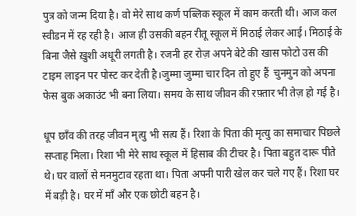पुत्र को जन्म दिया है। वो मेरे साथ कर्ण पब्लिक स्कूल में काम करती थी। आज कल स्वीडन में रह रही है। आज ही उसकी बहन रीतू स्कूल में मिठाई लेकर आई। मिठाई के बिना जैसे ख़ुशी अधूरी लगती है। रजनी हर रोज़ अपने बेटे की खास फोटो उस की टाइम लाइन पर पोस्ट कर देती है।जुम्मा जुम्मा चार दिन तो हुए हैं  चुनमुन को अपना फेस बुक अकाउंट भी बना लिया। समय के साथ जीवन की रफ़्तार भी तेज़ हो गई है।

धूप छाँव की तरह जीवन मृत्यु भी सत्य हैं। रिशा के पिता की मृत्यु का समाचार पिछले सप्ताह मिला। रिशा भी मेरे साथ स्कूल में हिसाब की टीचर है। पिता बहुत दारू पीते थे। घर वालों से मनमुटाव रहता था। पिता अपनी पारी खेल कर चले गए हैं। रिशा घर में बड़ी है। घर में माँ और एक छोटी बहन है।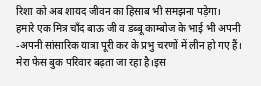रिशा को अब शायद जीवन का हिसाब भी समझना पड़ेगा।
हमारे एक मित्र चाँद बाऊ जी व डब्बू काम्बोज के भाई भी अपनी -अपनी सांसारिक यात्रा पूरी कर के प्रभु चरणों में लीन हो गए हैं।
मेरा फेस बुक परिवार बढ़ता जा रहा है।इस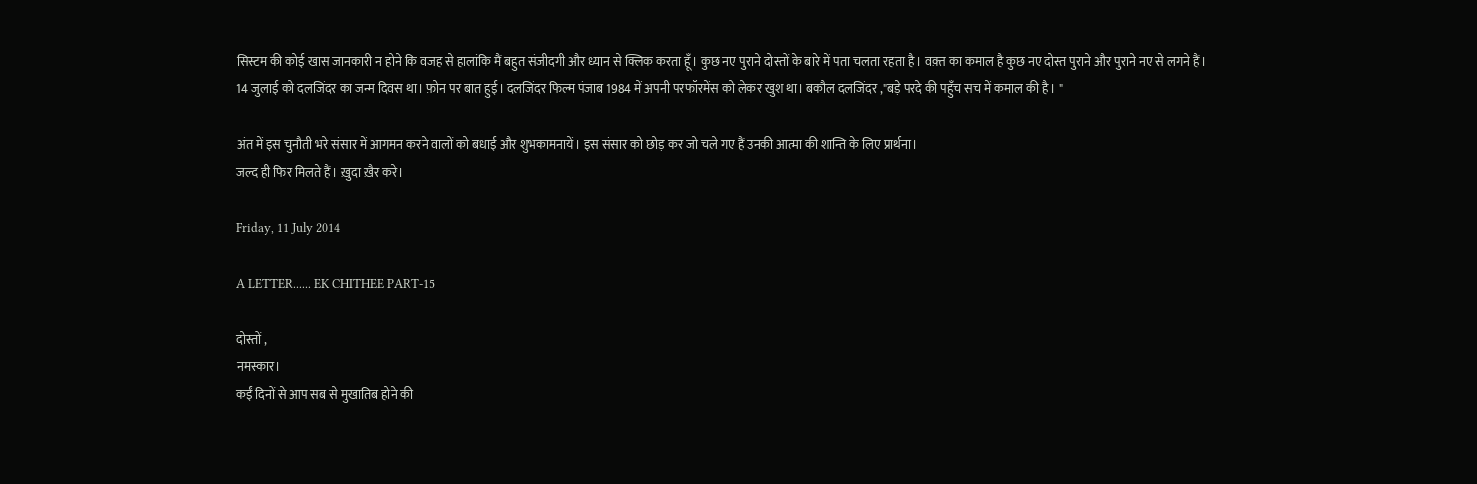सिस्टम की कोई खास जानकारी न होने कि वजह से हालांकि मैं बहुत संजीदगी और ध्यान से क्लिक करता हूँ। कुछ नए पुराने दोस्तों के बारे में पता चलता रहता है। वक़्त का कमाल है कुछ नए दोस्त पुराने और पुराने नए से लगने हैं।
14 जुलाई को दलजिंदर का जन्म दिवस था। फ़ोन पर बात हुई। दलजिंदर फिल्म पंजाब 1984 में अपनी परफॉरमेंस को लेकर खुश था। बकौल दलजिंदर ,"बड़े परदे की पहुँच सच में कमाल की है। "

अंत में इस चुनौती भरे संसार में आगमन करने वालों को बधाई और शुभकामनायें। इस संसार को छोड़ कर जो चले गए हैं उनकी आत्मा की शान्ति के लिए प्रार्थना।
जल्द ही फिर मिलते हैं। ख़ुदा ख़ैर करे।

Friday, 11 July 2014

A LETTER...... EK CHITHEE PART-15

दोस्तों ,
नमस्कार।
कईं दिनों से आप सब से मुखातिब होने की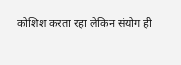कोशिश करता रहा लेकिन संयोग ही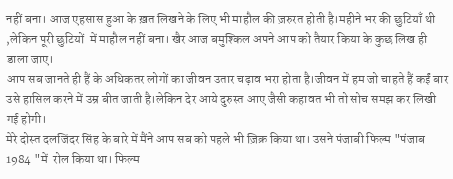नहीं बना। आज एहसास हुआ के ख़त लिखने के लिए भी माहौल की ज़रुरत होती है।महीने भर की छुटियाँ थी ,लेकिन पूरी छुटियों  में माहौल नहीं बना। खैर आज बमुश्किल अपने आप को तैयार किया के कुछ लिख ही डाला जाए।
आप सब जानते ही हैं के अधिकतर लोगों का जीवन उतार चढ़ाव भरा होता है।जीवन में हम जो चाहते हैं कईं बार उसे हासिल करने में उम्र बीत जाती है।लेकिन देर आये दुरुस्त आए जैसी कहावत भी तो सोच समझ कर लिखी गई होगी।
मेरे दोस्त दलजिंदर सिंह के बारे में मैंने आप सब को पहले भी ज़िक्र किया था। उसने पंजाबी फिल्म "पंजाब 1984 "में  रोल किया था। फिल्म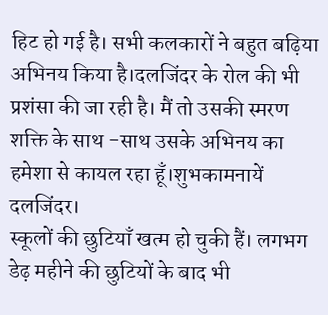हिट हो गई है। सभी कलकारों ने बहुत बढ़िया अभिनय किया है।दलजिंदर के रोल की भी प्रशंसा की जा रही है। मैं तो उसकी स्मरण शक्ति के साथ -साथ उसके अभिनय का हमेशा से कायल रहा हूँ।शुभकामनायें दलजिंदर।
स्कूलों की छुटियाँ खत्म हो चुकी हैं। लगभग डेढ़ महीने की छुटियों के बाद भी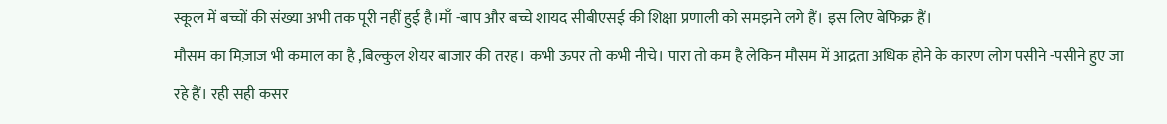स्कूल में बच्चों की संख्या अभी तक पूरी नहीं हुई है।माँ -बाप और बच्चे शायद सीबीएसई की शिक्षा प्रणाली को समझने लगे हैं। इस लिए बेफिक्र हैं।
मौसम का मिज़ाज भी कमाल का है ,बिल्कुल शेयर बाजार की तरह। कभी ऊपर तो कभी नीचे। पारा तो कम है लेकिन मौसम में आद्रता अधिक होने के कारण लोग पसीने -पसीने हुए जा रहे हैं। रही सही कसर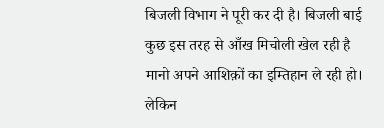बिजली विभाग ने पूरी कर दी है। बिजली बाई कुछ इस तरह से आँख मिचोली खेल रही है मानो अपने आशिक़ों का इम्तिहान ले रही हो। लेकिन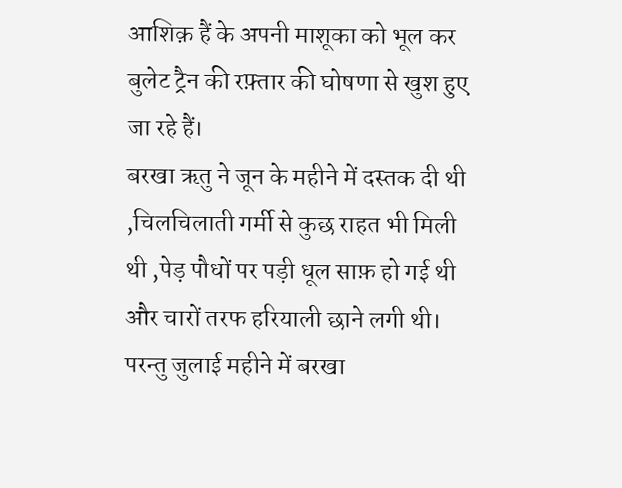आशिक़ हैं के अपनी माशूका को भूल कर बुलेट ट्रैन की रफ़्तार की घोषणा से खुश हुए जा रहे हैं।
बरखा ऋतु ने जून के महीने में दस्तक दी थी ,चिलचिलाती गर्मी से कुछ राहत भी मिली थी ,पेड़ पौधों पर पड़ी धूल साफ़ हो गई थी और चारों तरफ हरियाली छाने लगी थी। परन्तु जुलाई महीने में बरखा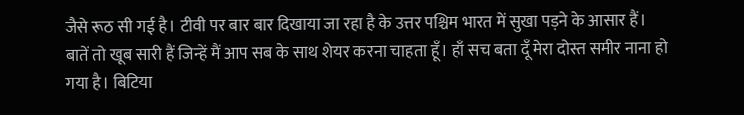जैसे रूठ सी गई है। टीवी पर बार बार दिखाया जा रहा है के उत्तर पश्चिम भारत में सुखा पड़ने के आसार हैं।
बातें तो खूब सारी हैं जिन्हें मैं आप सब के साथ शेयर करना चाहता हूँ। हाँ सच बता दूँ मेरा दोस्त समीर नाना हो गया है। बिटिया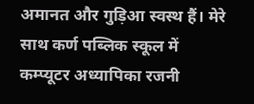अमानत और गुड़िआ स्वस्थ हैं। मेरे साथ कर्ण पब्लिक स्कूल में कम्प्यूटर अध्यापिका रजनी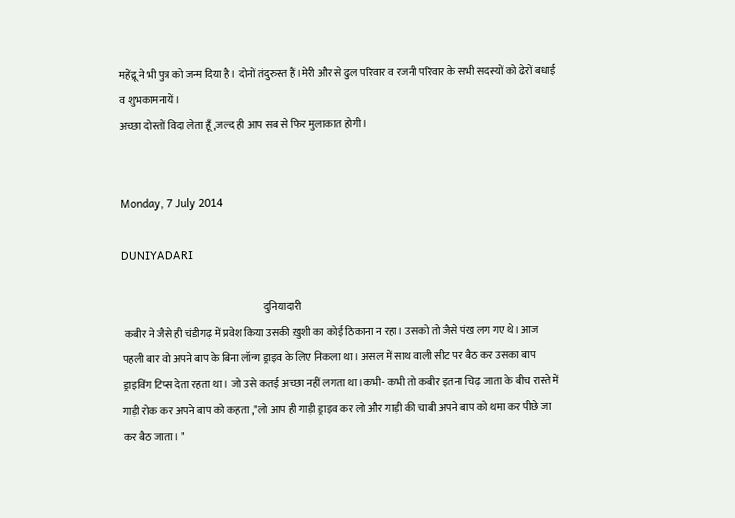महेंद्रू ने भी पुत्र को जन्म दिया है। दोनों तंदुरुस्त हैं।मेरी और से ढुल परिवार व रजनी परिवार के सभी सदस्यों को ढेरों बधाई व शुभकामनायें।
अच्छा दोस्तों विदा लेता हूँ ,जल्द ही आप सब से फिर मुलाकात होगी।


Monday, 7 July 2014

DUNIYADARI

                                                                    दुनियादारी
 कबीर ने जैसे ही चंडीगढ़ में प्रवेश किया उसकी ख़ुशी का कोई ठिकाना न रहा। उसको तो जैसे पंख लग गए थे। आज पहली बार वो अपने बाप के बिना लॉन्ग ड्राइव के लिए निकला था। असल में साथ वाली सीट पर बैठ कर उसका बाप ड्राइविंग टिप्स देता रहता था। जो उसे कतई अच्छा नहीं लगता था।कभी- कभी तो कबीर इतना चिढ़ जाता के बीच रास्ते में गाड़ी रोक कर अपने बाप को कहता ,"लो आप ही गाड़ी ड्राइव कर लो और गाड़ी की चाबी अपने बाप को थमा कर पीछे जा कर बैठ जाता। "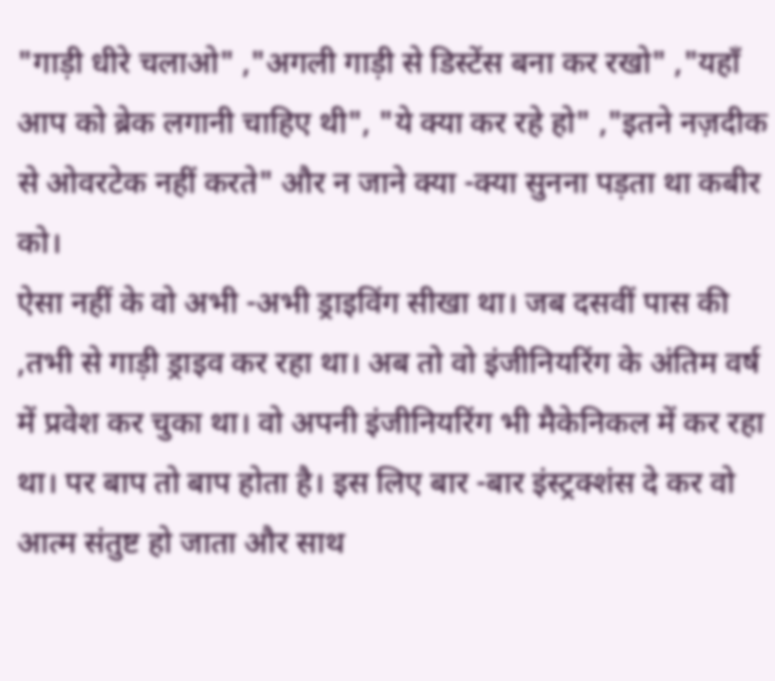"गाड़ी धीरे चलाओ" ,"अगली गाड़ी से डिस्टेंस बना कर रखो" ,"यहाँ आप को ब्रेक लगानी चाहिए थी", "ये क्या कर रहे हो" ,"इतने नज़दीक से ओवरटेक नहीं करते" और न जाने क्या -क्या सुनना पड़ता था कबीर  को।
ऐसा नहीं के वो अभी -अभी ड्राइविंग सीखा था। जब दसवीं पास की ,तभी से गाड़ी ड्राइव कर रहा था। अब तो वो इंजीनियरिंग के अंतिम वर्ष में प्रवेश कर चुका था। वो अपनी इंजीनियरिंग भी मैकेनिकल में कर रहा था। पर बाप तो बाप होता है। इस लिए बार -बार इंस्ट्रक्शंस दे कर वो आत्म संतुष्ट हो जाता और साथ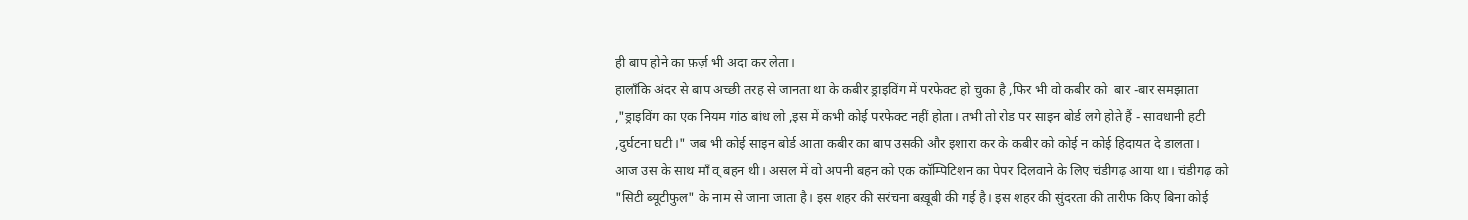ही बाप होने का फ़र्ज़ भी अदा कर लेता।
हालाँकि अंदर से बाप अच्छी तरह से जानता था के कबीर ड्राइविंग में परफेक्ट हो चुका है ,फिर भी वो कबीर को  बार -बार समझाता ,"ड्राइविंग का एक नियम गांठ बांध लो ,इस में कभी कोई परफेक्ट नहीं होता। तभी तो रोड पर साइन बोर्ड लगे होते हैं - सावधानी हटी ,दुर्घटना घटी।" जब भी कोई साइन बोर्ड आता कबीर का बाप उसकी और इशारा कर के कबीर को कोई न कोई हिदायत दे डालता।
आज उस के साथ माँ व् बहन थी। असल में वो अपनी बहन को एक कॉम्पिटिशन का पेपर दिलवाने के लिए चंडीगढ़ आया था। चंडीगढ़ को "सिटी ब्यूटीफुल" के नाम से जाना जाता है। इस शहर की सरंचना बख़ूबी की गई है। इस शहर की सुंदरता की तारीफ किए बिना कोई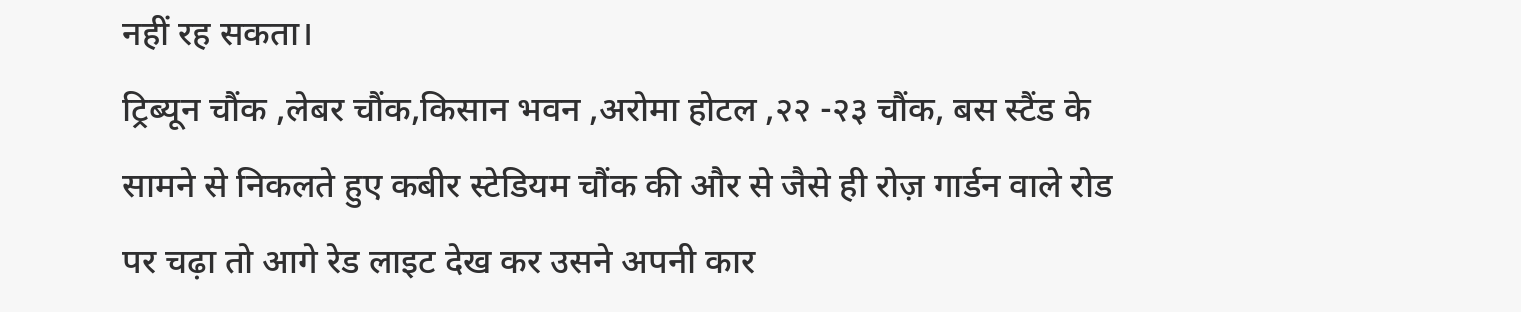नहीं रह सकता।
ट्रिब्यून चौंक ,लेबर चौंक,किसान भवन ,अरोमा होटल ,२२ -२३ चौंक, बस स्टैंड के सामने से निकलते हुए कबीर स्टेडियम चौंक की और से जैसे ही रोज़ गार्डन वाले रोड पर चढ़ा तो आगे रेड लाइट देख कर उसने अपनी कार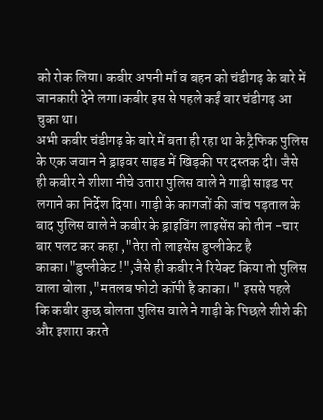को रोक लिया। कबीर अपनी माँ व बहन को चंडीगढ़ के बारे में जानकारी देने लगा।कबीर इस से पहले कईं बार चंडीगढ़ आ चुका था।
अभी कबीर चंडीगढ़ के बारे में बता ही रहा था के ट्रैफिक पुलिस के एक जवान ने ड्राइवर साइड में खिड़की पर दस्तक दी। जैसे ही कबीर ने शीशा नीचे उतारा पुलिस वाले ने गाड़ी साइड पर लगाने का निर्देश दिया। गाड़ी के कागजों की जांच पड़ताल के बाद पुलिस वाले ने कबीर के ड्राइविंग लाइसेंस को तीन -चार बार पलट कर कहा ,"तेरा तो लाइसेंस डुप्लीकेट है काका।"डुप्लीकेट !",जैसे ही कबीर ने रियेक्ट किया तो पुलिस वाला बोला ,"मतलब फोटो कॉपी है काका। " इससे पहले कि कबीर कुछ बोलता पुलिस वाले ने गाड़ी के पिछले शीशे की और इशारा करते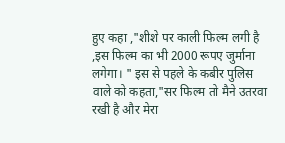हुए कहा ,"शीशे पर काली फिल्म लगी है ,इस फिल्म का भी 2000 रूपए जुर्माना लगेगा। " इस से पहले के कबीर पुलिस वाले को कहता,"सर फिल्म तो मैने उतरवा रखी है और मेरा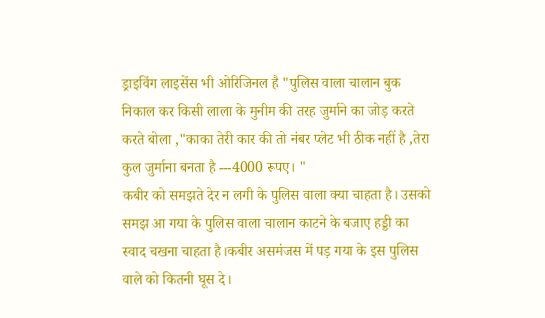ड्राइविंग लाइसेंस भी ओरिजिनल है "पुलिस वाला चालान बुक निकाल कर किसी लाला के मुनीम की तरह जुर्माने का जोड़ करते करते बोला ,"काका तेरी कार की तो नंबर प्लेट भी ठीक नहीं है ,तेरा कुल जुर्माना बनता है ---4000 रूपए। "
कबीर को समझते देर न लगी के पुलिस वाला क्या चाहता है। उसको समझ आ गया के पुलिस वाला चालान काटने के बजाए हड्डी का स्वाद चखना चाहता है।कबीर असमंजस में पड़ गया के इस पुलिस वाले को कितनी घूस दे।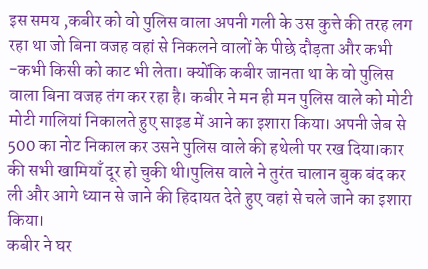इस समय ,कबीर को वो पुलिस वाला अपनी गली के उस कुत्ते की तरह लग रहा था जो बिना वजह वहां से निकलने वालों के पीछे दौड़ता और कभी -कभी किसी को काट भी लेता। क्योंकि कबीर जानता था के वो पुलिस वाला बिना वजह तंग कर रहा है। कबीर ने मन ही मन पुलिस वाले को मोटी  मोटी गालियां निकालते हुए साइड में आने का इशारा किया। अपनी जेब से 500 का नोट निकाल कर उसने पुलिस वाले की हथेली पर रख दिया।कार की सभी खामियाँ दूर हो चुकी थी।पुलिस वाले ने तुरंत चालान बुक बंद कर ली और आगे ध्यान से जाने की हिदायत देते हुए वहां से चले जाने का इशारा किया।
कबीर ने घर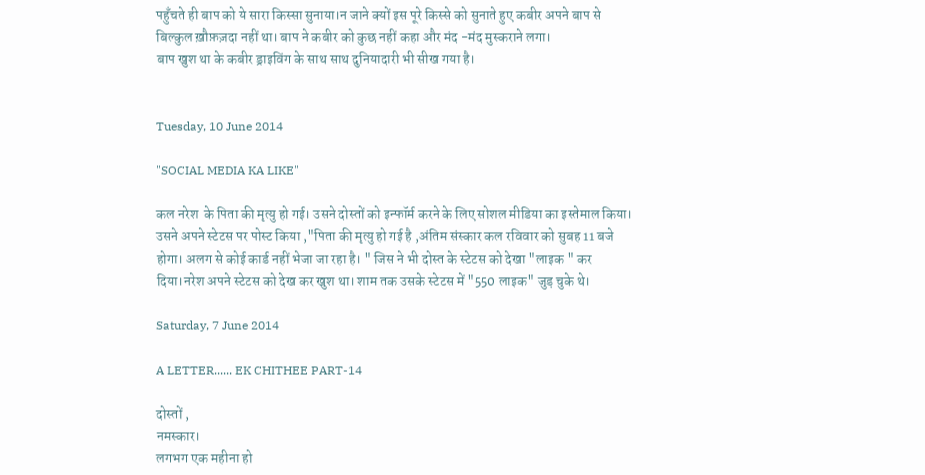पहुँचते ही बाप को ये सारा किस्सा सुनाया।न जाने क्यों इस पूरे किस्से को सुनाते हुए कबीर अपने बाप से बिल्कुल ख़ौफ़ज़दा नहीं था। बाप ने कबीर को कुछ नहीं कहा और मंद -मंद मुस्कराने लगा।
बाप खुश था के कबीर ड्राइविंग के साथ साथ दुनियादारी भी सीख गया है।


Tuesday, 10 June 2014

"SOCIAL MEDIA KA LIKE"

कल नरेश  के पिता की मृत्यु हो गई। उसने दोस्तों को इन्फॉर्म करने के लिए सोशल मीडिया का इस्तेमाल किया। उसने अपने स्टेटस पर पोस्ट किया ,"पिता की मृत्यु हो गई है ,अंतिम संस्कार कल रविवार को सुबह 11 बजे होगा। अलग से कोई कार्ड नहीं भेजा जा रहा है। " जिस ने भी दोस्त के स्टेटस को देखा "लाइक " कर दिया।नरेश अपने स्टेटस को देख कर खुश था। शाम तक उसके स्टेटस में "550 लाइक" जुड़ चुके थे।

Saturday, 7 June 2014

A LETTER...... EK CHITHEE PART-14

दोस्तों ,
नमस्कार।
लगभग एक महीना हो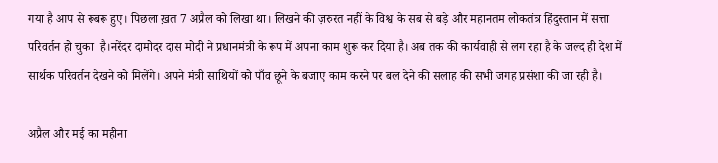गया है आप से रूबरू हुए। पिछला ख़त 7 अप्रैल को लिखा था। लिखने की ज़रुरत नहीं के विश्व के सब से बड़े और महानतम लोकतंत्र हिंदुस्तान में सत्ता परिवर्तन हो चुका  है।नरेंदर दामोदर दास मोदी ने प्रधानमंत्री के रूप में अपना काम शुरू कर दिया है। अब तक की कार्यवाही से लग रहा है के जल्द ही देश में सार्थक परिवर्तन देखने को मिलेंगे। अपने मंत्री साथियों को पाँव छूने के बजाए काम करने पर बल देने की सलाह की सभी जगह प्रसंशा की जा रही है।

अप्रैल और मई का महीना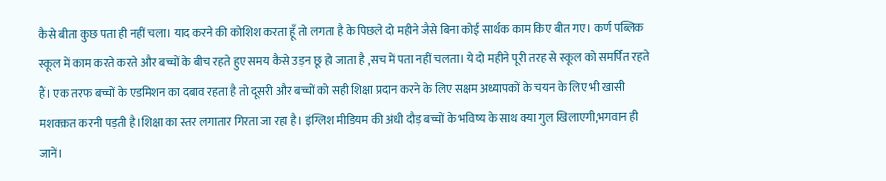कैसे बीता कुछ पता ही नहीं चला। याद करने की कोशिश करता हूँ तो लगता है के पिछले दो महीने जैसे बिना कोई सार्थक काम किए बीत गए। कर्ण पब्लिक स्कूल में काम करते करते और बच्चों के बीच रहते हुए समय कैसे उड़न छू हो जाता है ,सच में पता नहीं चलता। ये दो महीने पूरी तरह से स्कूल को समर्पित रहते हैं। एक तरफ बच्चों के एडमिशन का दबाव रहता है तो दूसरी और बच्चों को सही शिक्षा प्रदान करने के लिए सक्षम अध्यापकों के चयन के लिए भी खासी मशक्क़त करनी पड़ती है।शिक्षा का स्तर लगातार गिरता जा रहा है। इंग्लिश मीडियम की अंधी दौड़ बच्चों के भविष्य के साथ क्या गुल खिलाएगी,भगवान ही जानें।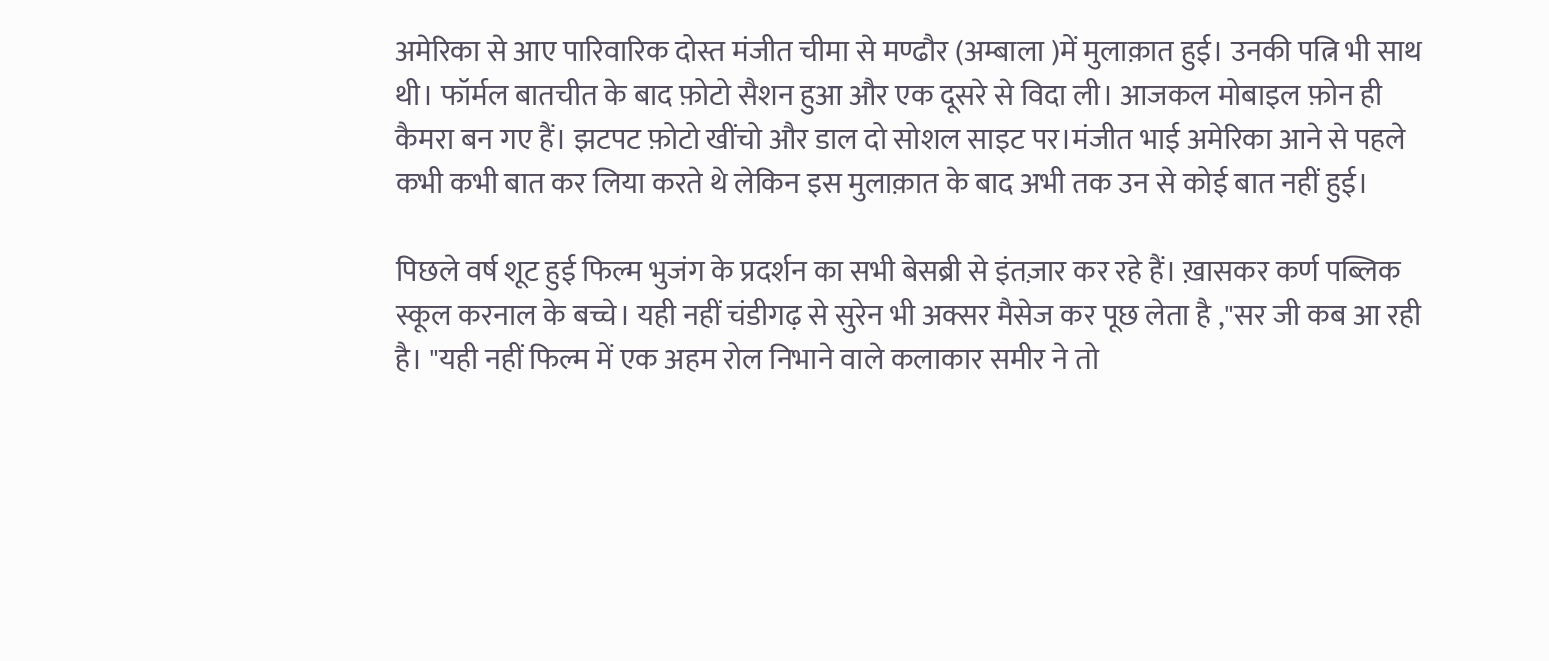अमेरिका से आए पारिवारिक दोस्त मंजीत चीमा से मण्ढौर (अम्बाला )में मुलाक़ात हुई। उनकी पत्नि भी साथ थी। फॉर्मल बातचीत के बाद फ़ोटो सैशन हुआ और एक दूसरे से विदा ली। आजकल मोबाइल फ़ोन ही कैमरा बन गए हैं। झटपट फ़ोटो खींचो और डाल दो सोशल साइट पर।मंजीत भाई अमेरिका आने से पहले कभी कभी बात कर लिया करते थे लेकिन इस मुलाक़ात के बाद अभी तक उन से कोई बात नहीं हुई।

पिछले वर्ष शूट हुई फिल्म भुजंग के प्रदर्शन का सभी बेसब्री से इंतज़ार कर रहे हैं। ख़ासकर कर्ण पब्लिक स्कूल करनाल के बच्चे। यही नहीं चंडीगढ़ से सुरेन भी अक्सर मैसेज कर पूछ लेता है ,"सर जी कब आ रही है। "यही नहीं फिल्म में एक अहम रोल निभाने वाले कलाकार समीर ने तो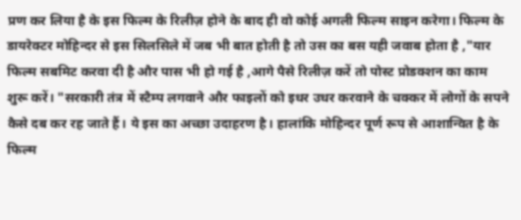प्रण कर लिया है के इस फिल्म के रिलीज़ होने के बाद ही वो कोई अगली फिल्म साइन करेगा। फिल्म के डायरेक्टर मोहिन्दर से इस सिलसिले में जब भी बात होती है तो उस का बस यही जवाब होता है ,"यार फिल्म सबमिट करवा दी है और पास भी हो गई है ,आगे पैसे रिलीज़ करें तो पोस्ट प्रोडक्शन का काम शुरू करें। "सरकारी तंत्र में स्टैम्प लगवाने और फाइलों को इधर उधर करवाने के चक्कर में लोगों के सपने कैसे दब कर रह जाते हैं। ये इस का अच्छा उदाहरण है। हालांकि मोहिन्दर पूर्ण रूप से आशान्वित है के फिल्म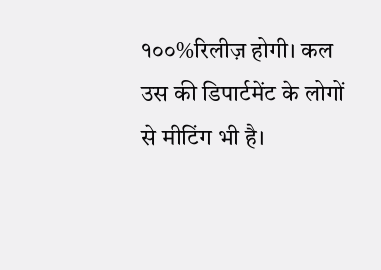१००%रिलीज़ होगी। कल उस की डिपार्टमेंट के लोगों से मीटिंग भी है।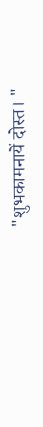"शुभकामनायें दोस्त। "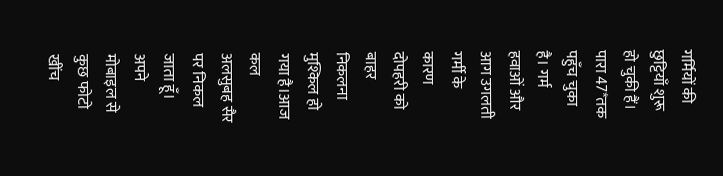गर्मियों की छुट्टियाँ शुरू हो चुकी हैं। पारा 47*तक पहुँच चुका है। गर्म हवाओं और आग उगलती गर्मी के कारण दोपहरी को बाहर निकलना मुश्किल हो गया है।आज कल अलसुबह सैर पर निकल जाता हूँ। अपने मोबाइल से कुछ फोटो खींच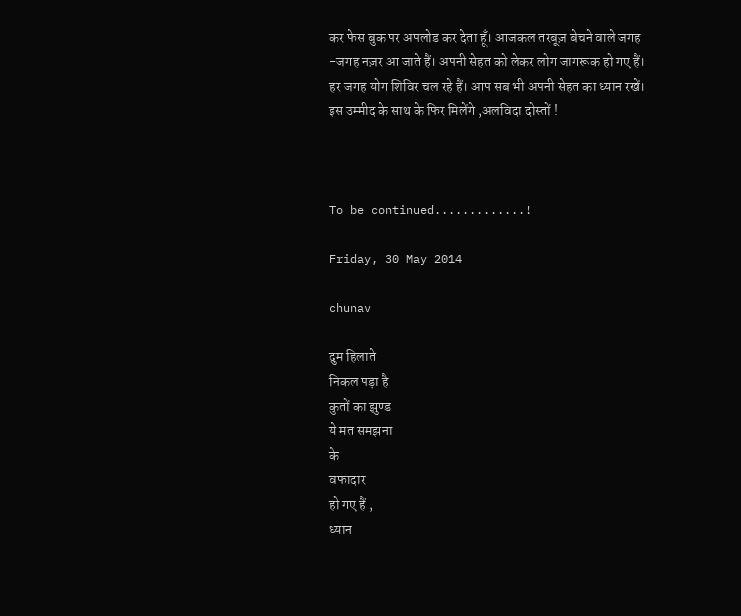कर फेस बुक पर अपलोड कर देता हूँ। आजकल तरबूज़ बेचने वाले जगह -जगह नज़र आ जाते हैं। अपनी सेहत को लेकर लोग जागरूक हो गए हैं। हर जगह योग शिविर चल रहे हैं। आप सब भी अपनी सेहत का ध्यान रखें। इस उम्मीद के साथ के फिर मिलेंगे ,अलविदा दोस्तों !



To be continued.............!

Friday, 30 May 2014

chunav

दुम हिलाते
निकल पड़ा है
कुतों का झुण्ड
ये मत समझना
के
वफादार
हो गए हैं ,
ध्यान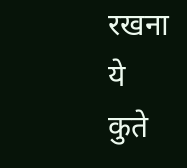रखना
ये
कुते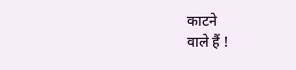काटने
वाले हैं !